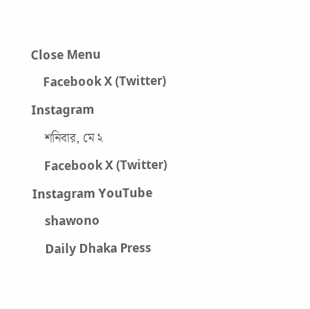Close Menu
    Facebook X (Twitter) Instagram
    শনিবার, মে ২
    Facebook X (Twitter) Instagram YouTube
    shawono
    Daily Dhaka Press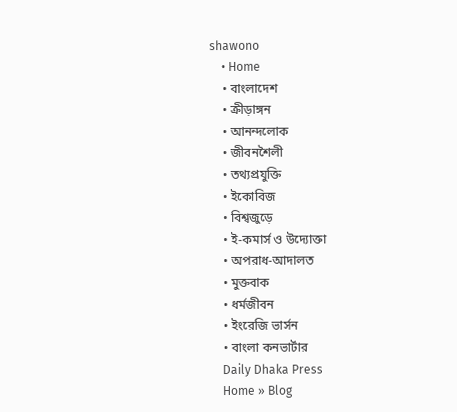shawono
    • Home
    • বাংলাদেশ
    • ক্রীড়াঙ্গন
    • আনন্দলোক
    • জীবনশৈলী
    • তথ্যপ্রযুক্তি
    • ইকোবিজ
    • বিশ্বজুড়ে
    • ই-কমার্স ও উদ্যোক্তা
    • অপরাধ-আদালত
    • মুক্তবাক
    • ধর্মজীবন
    • ইংরেজি ভার্সন
    • বাংলা কনভার্টার
    Daily Dhaka Press
    Home » Blog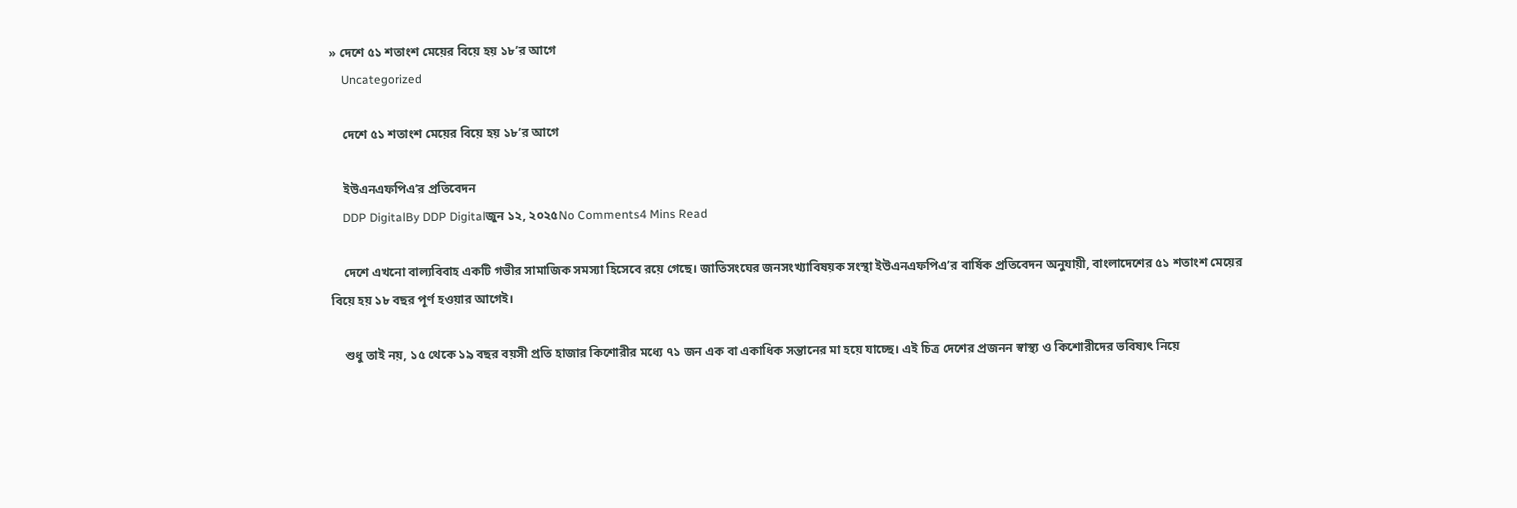» দেশে ৫১ শতাংশ মেয়ের বিয়ে হয় ১৮’র আগে
    Uncategorized

    দেশে ৫১ শতাংশ মেয়ের বিয়ে হয় ১৮’র আগে

    ইউএনএফপিএ’র প্রতিবেদন
    DDP DigitalBy DDP Digitalজুন ১২, ২০২৫No Comments4 Mins Read

    দেশে এখনো বাল্যবিবাহ একটি গভীর সামাজিক সমস্যা হিসেবে রয়ে গেছে। জাতিসংঘের জনসংখ্যাবিষয়ক সংস্থা ইউএনএফপিএ’র বার্ষিক প্রতিবেদন অনুযায়ী, বাংলাদেশের ৫১ শতাংশ মেয়ের বিয়ে হয় ১৮ বছর পূর্ণ হওয়ার আগেই।

    শুধু তাই নয়, ১৫ থেকে ১৯ বছর বয়সী প্রতি হাজার কিশোরীর মধ্যে ৭১ জন এক বা একাধিক সন্তানের মা হয়ে যাচ্ছে। এই চিত্র দেশের প্রজনন স্বাস্থ্য ও কিশোরীদের ভবিষ্যৎ নিয়ে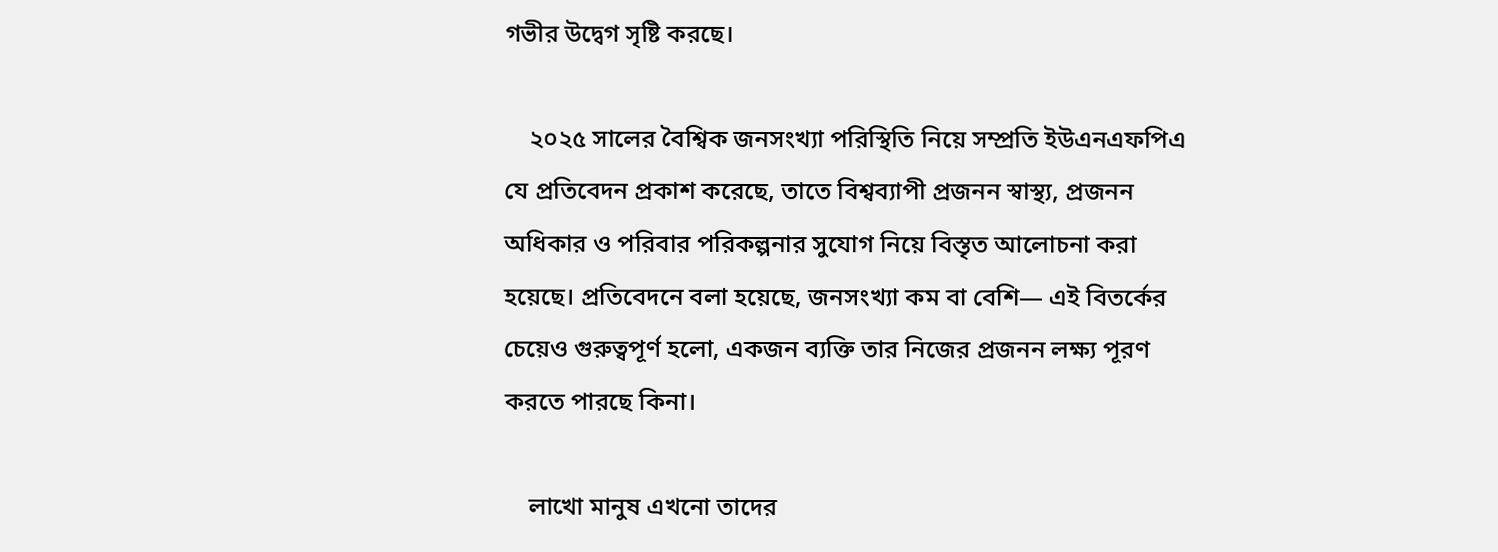গভীর উদ্বেগ সৃষ্টি করছে।

    ২০২৫ সালের বৈশ্বিক জনসংখ্যা পরিস্থিতি নিয়ে সম্প্রতি ইউএনএফপিএ যে প্রতিবেদন প্রকাশ করেছে, তাতে বিশ্বব্যাপী প্রজনন স্বাস্থ্য, প্রজনন অধিকার ও পরিবার পরিকল্পনার সুযোগ নিয়ে বিস্তৃত আলোচনা করা হয়েছে। প্রতিবেদনে বলা হয়েছে, জনসংখ্যা কম বা বেশি— এই বিতর্কের চেয়েও গুরুত্বপূর্ণ হলো, একজন ব্যক্তি তার নিজের প্রজনন লক্ষ্য পূরণ করতে পারছে কিনা।

    লাখো মানুষ এখনো তাদের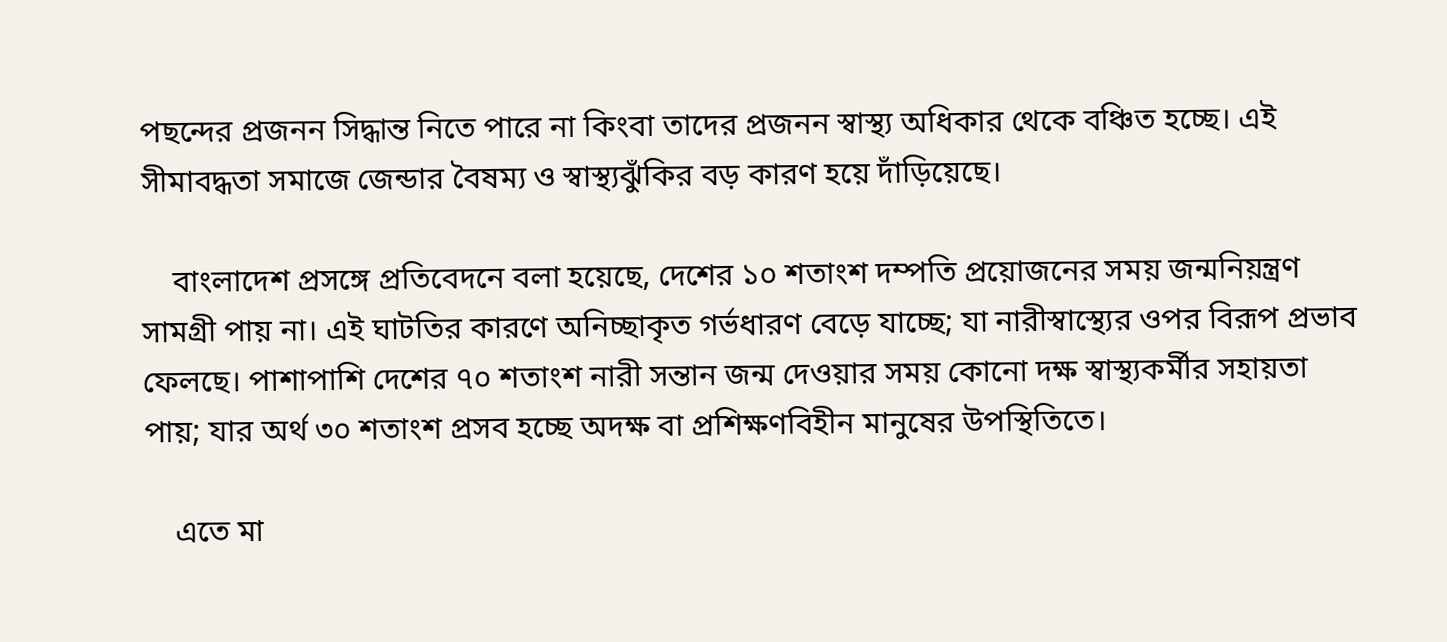পছন্দের প্রজনন সিদ্ধান্ত নিতে পারে না কিংবা তাদের প্রজনন স্বাস্থ্য অধিকার থেকে বঞ্চিত হচ্ছে। এই সীমাবদ্ধতা সমাজে জেন্ডার বৈষম্য ও স্বাস্থ্যঝুঁকির বড় কারণ হয়ে দাঁড়িয়েছে।

    বাংলাদেশ প্রসঙ্গে প্রতিবেদনে বলা হয়েছে, দেশের ১০ শতাংশ দম্পতি প্রয়োজনের সময় জন্মনিয়ন্ত্রণ সামগ্রী পায় না। এই ঘাটতির কারণে অনিচ্ছাকৃত গর্ভধারণ বেড়ে যাচ্ছে; যা নারীস্বাস্থ্যের ওপর বিরূপ প্রভাব ফেলছে। পাশাপাশি দেশের ৭০ শতাংশ নারী সন্তান জন্ম দেওয়ার সময় কোনো দক্ষ স্বাস্থ্যকর্মীর সহায়তা পায়; যার অর্থ ৩০ শতাংশ প্রসব হচ্ছে অদক্ষ বা প্রশিক্ষণবিহীন মানুষের উপস্থিতিতে।

    এতে মা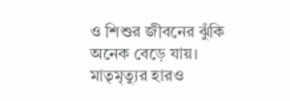ও শিশুর জীবনের ঝুঁকি অনেক বেড়ে যায়। মাতৃমৃত্যুর হারও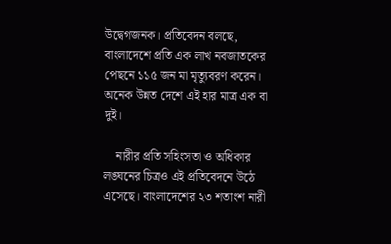উদ্বেগজনক। প্রতিবেদন বলছে, বাংলাদেশে প্রতি এক লাখ নবজাতকের পেছনে ১১৫ জন মা মৃত্যুবরণ করেন। অনেক উন্নত দেশে এই হার মাত্র এক বা দুই।

    নারীর প্রতি সহিংসতা ও অধিকার লঙ্ঘনের চিত্রও এই প্রতিবেদনে উঠে এসেছে। বাংলাদেশের ২৩ শতাংশ নারী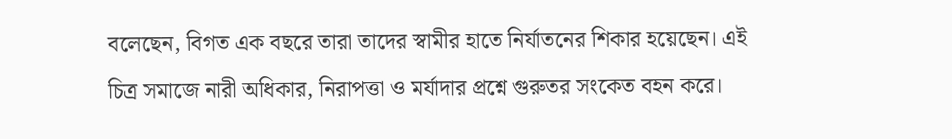বলেছেন, বিগত এক বছরে তারা তাদের স্বামীর হাতে নির্যাতনের শিকার হয়েছেন। এই চিত্র সমাজে নারী অধিকার, নিরাপত্তা ও মর্যাদার প্রশ্নে গুরুতর সংকেত বহন করে।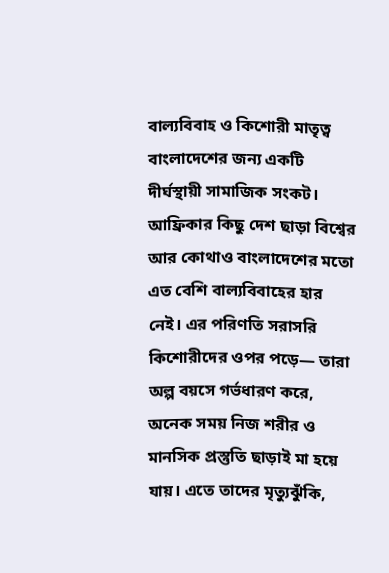বাল্যবিবাহ ও কিশোরী মাতৃত্ব বাংলাদেশের জন্য একটি দীর্ঘস্থায়ী সামাজিক সংকট। আফ্রিকার কিছু দেশ ছাড়া বিশ্বের আর কোথাও বাংলাদেশের মতো এত বেশি বাল্যবিবাহের হার নেই। এর পরিণতি সরাসরি কিশোরীদের ওপর পড়ে— তারা অল্প বয়সে গর্ভধারণ করে, অনেক সময় নিজ শরীর ও মানসিক প্রস্তুতি ছাড়াই মা হয়ে যায়। এতে তাদের মৃত্যুঝুঁকি,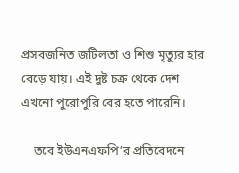প্রসবজনিত জটিলতা ও শিশু মৃত্যুর হার বেড়ে যায়। এই দুষ্ট চক্র থেকে দেশ এখনো পুরোপুরি বের হতে পারেনি।

    তবে ইউএনএফপি’র প্রতিবেদনে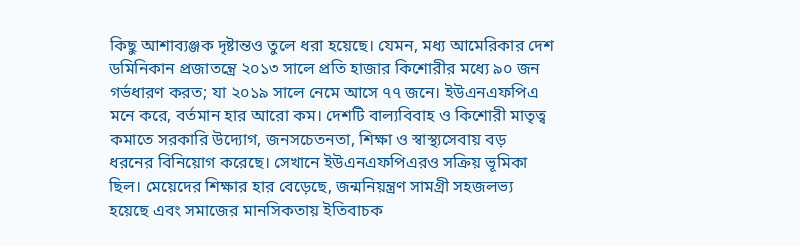কিছু আশাব্যঞ্জক দৃষ্টান্তও তুলে ধরা হয়েছে। যেমন, মধ্য আমেরিকার দেশ ডমিনিকান প্রজাতন্ত্রে ২০১৩ সালে প্রতি হাজার কিশোরীর মধ্যে ৯০ জন গর্ভধারণ করত; যা ২০১৯ সালে নেমে আসে ৭৭ জনে। ইউএনএফপিএ মনে করে, বর্তমান হার আরো কম। দেশটি বাল্যবিবাহ ও কিশোরী মাতৃত্ব কমাতে সরকারি উদ্যোগ, জনসচেতনতা, শিক্ষা ও স্বাস্থ্যসেবায় বড় ধরনের বিনিয়োগ করেছে। সেখানে ইউএনএফপিএরও সক্রিয় ভূমিকা ছিল। মেয়েদের শিক্ষার হার বেড়েছে, জন্মনিয়ন্ত্রণ সামগ্রী সহজলভ্য হয়েছে এবং সমাজের মানসিকতায় ইতিবাচক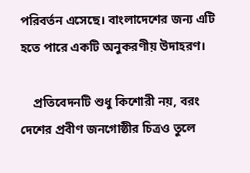পরিবর্তন এসেছে। বাংলাদেশের জন্য এটি হতে পারে একটি অনুকরণীয় উদাহরণ।

    প্রতিবেদনটি শুধু কিশোরী নয়, বরং দেশের প্রবীণ জনগোষ্ঠীর চিত্রও তুলে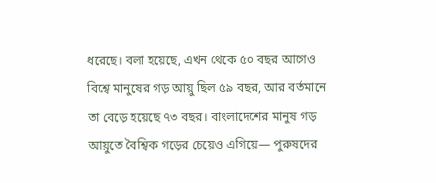ধরেছে। বলা হয়েছে, এখন থেকে ৫০ বছর আগেও বিশ্বে মানুষের গড় আয়ু ছিল ৫৯ বছর, আর বর্তমানে তা বেড়ে হয়েছে ৭৩ বছর। বাংলাদেশের মানুষ গড় আয়ুতে বৈশ্বিক গড়ের চেয়েও এগিয়ে— পুরুষদের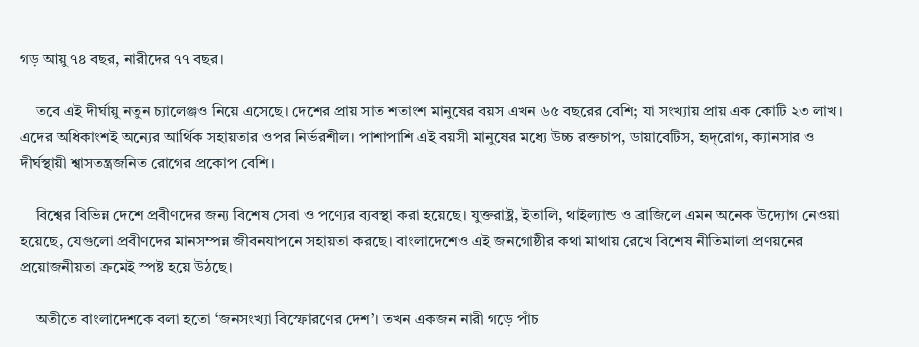গড় আয়ু ৭৪ বছর, নারীদের ৭৭ বছর।

    তবে এই দীর্ঘায়ু নতুন চ্যালেঞ্জও নিয়ে এসেছে। দেশের প্রায় সাত শতাংশ মানুষের বয়স এখন ৬৫ বছরের বেশি; যা সংখ্যায় প্রায় এক কোটি ২৩ লাখ। এদের অধিকাংশই অন্যের আর্থিক সহায়তার ওপর নির্ভরশীল। পাশাপাশি এই বয়সী মানুষের মধ্যে উচ্চ রক্তচাপ, ডায়াবেটিস, হৃদ্‌রোগ, ক্যানসার ও দীর্ঘস্থায়ী শ্বাসতন্ত্রজনিত রোগের প্রকোপ বেশি।

    বিশ্বের বিভিন্ন দেশে প্রবীণদের জন্য বিশেষ সেবা ও পণ্যের ব্যবস্থা করা হয়েছে। যুক্তরাষ্ট্র, ইতালি, থাইল্যান্ড ও ব্রাজিলে এমন অনেক উদ্যোগ নেওয়া হয়েছে, যেগুলো প্রবীণদের মানসম্পন্ন জীবনযাপনে সহায়তা করছে। বাংলাদেশেও এই জনগোষ্ঠীর কথা মাথায় রেখে বিশেষ নীতিমালা প্রণয়নের প্রয়োজনীয়তা ক্রমেই স্পষ্ট হয়ে উঠছে।

    অতীতে বাংলাদেশকে বলা হতো ‘জনসংখ্যা বিস্ফোরণের দেশ’। তখন একজন নারী গড়ে পাঁচ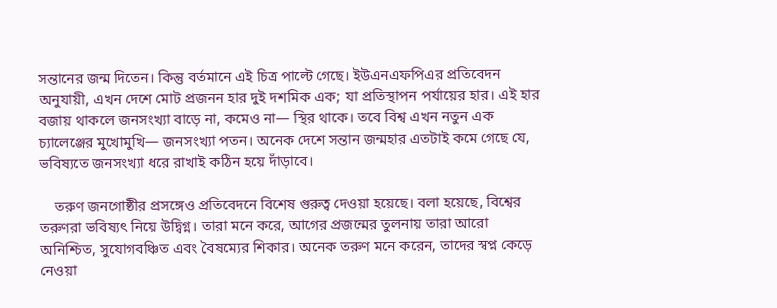সন্তানের জন্ম দিতেন। কিন্তু বর্তমানে এই চিত্র পাল্টে গেছে। ইউএনএফপিএর প্রতিবেদন অনুযায়ী, এখন দেশে মোট প্রজনন হার দুই দশমিক এক; যা প্রতিস্থাপন পর্যায়ের হার। এই হার বজায় থাকলে জনসংখ্যা বাড়ে না, কমেও না— স্থির থাকে। তবে বিশ্ব এখন নতুন এক চ্যালেঞ্জের মুখোমুখি— জনসংখ্যা পতন। অনেক দেশে সন্তান জন্মহার এতটাই কমে গেছে যে, ভবিষ্যতে জনসংখ্যা ধরে রাখাই কঠিন হয়ে দাঁড়াবে।

    তরুণ জনগোষ্ঠীর প্রসঙ্গেও প্রতিবেদনে বিশেষ গুরুত্ব দেওয়া হয়েছে। বলা হয়েছে, বিশ্বের তরুণরা ভবিষ্যৎ নিয়ে উদ্বিগ্ন। তারা মনে করে, আগের প্রজন্মের তুলনায় তারা আরো অনিশ্চিত, সুযোগবঞ্চিত এবং বৈষম্যের শিকার। অনেক তরুণ মনে করেন, তাদের স্বপ্ন কেড়ে নেওয়া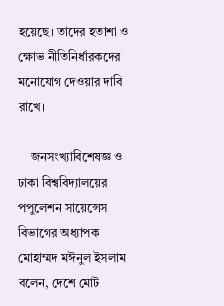হয়েছে। তাদের হতাশা ও ক্ষোভ নীতিনির্ধারকদের মনোযোগ দেওয়ার দাবি রাখে।

    জনসংখ্যাবিশেষজ্ঞ ও ঢাকা বিশ্ববিদ্যালয়ের পপুলেশন সায়েন্সেস বিভাগের অধ্যাপক মোহাম্মদ মঈনুল ইসলাম বলেন, দেশে মোট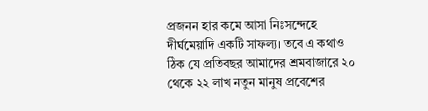প্রজনন হার কমে আসা নিঃসন্দেহে দীর্ঘমেয়াদি একটি সাফল্য। তবে এ কথাও ঠিক যে প্রতিবছর আমাদের শ্রমবাজারে ২০ থেকে ২২ লাখ নতুন মানুষ প্রবেশের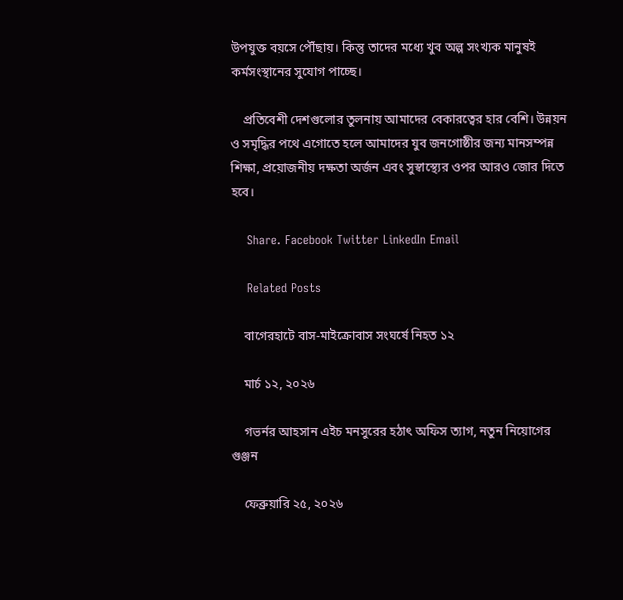উপযুক্ত বয়সে পৌঁছায়। কিন্তু তাদের মধ্যে খুব অল্প সংখ্যক মানুষই কর্মসংস্থানের সুযোগ পাচ্ছে।

    প্রতিবেশী দেশগুলোর তুলনায় আমাদের বেকারত্বের হার বেশি। উন্নয়ন ও সমৃদ্ধির পথে এগোতে হলে আমাদের যুব জনগোষ্ঠীর জন্য মানসম্পন্ন শিক্ষা, প্রয়োজনীয় দক্ষতা অর্জন এবং সুস্বাস্থ্যের ওপর আরও জোর দিতে হবে।

    Share. Facebook Twitter LinkedIn Email

    Related Posts

    বাগেরহাটে বাস-মাইক্রোবাস সংঘর্ষে নিহত ১২

    মার্চ ১২, ২০২৬

    গভর্নর আহসান এইচ মনসুরের হঠাৎ অফিস ত্যাগ, নতুন নিয়োগের গুঞ্জন

    ফেব্রুয়ারি ২৫, ২০২৬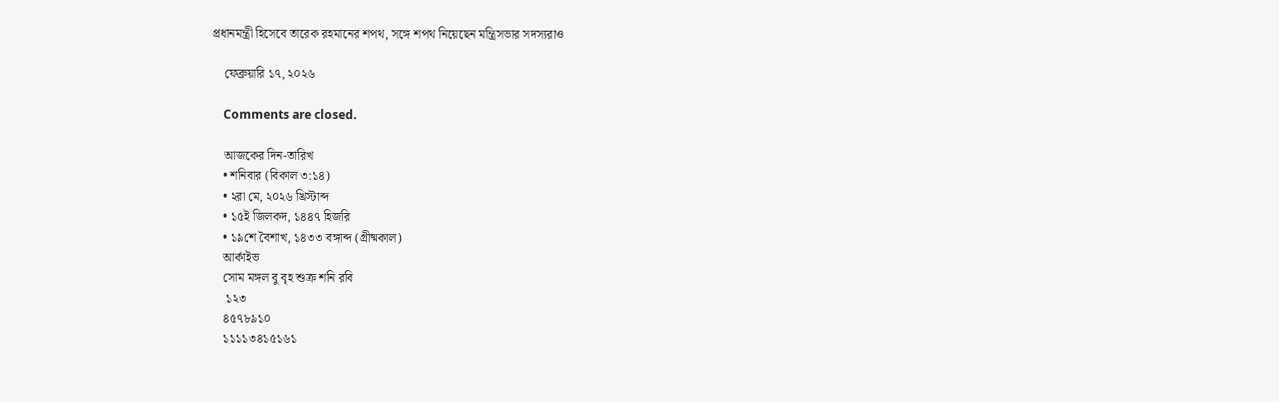প্রধানমন্ত্রী হিসেবে তারেক রহমানের শপথ, সঙ্গে শপথ নিয়েছেন মন্ত্রিসভার সদস্যরাও

    ফেব্রুয়ারি ১৭, ২০২৬

    Comments are closed.

    আজকের দিন-তারিখ
    • শনিবার (বিকাল ৩:১৪)
    • ২রা মে, ২০২৬ খ্রিস্টাব্দ
    • ১৫ই জিলকদ, ১৪৪৭ হিজরি
    • ১৯শে বৈশাখ, ১৪৩৩ বঙ্গাব্দ (গ্রীষ্মকাল)
    আর্কাইভ
    সোম মঙ্গল বু বৃহ শুক্র শনি রবি
     ১২৩
    ৪৫৭৮৯১০
    ১১১১৩৪১৫১৬১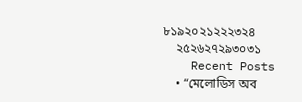৮১৯২০২১২২২৩২৪
    ২৫২৬২৭২৯৩০৩১
    Recent Posts
    • “মেলোডিস অব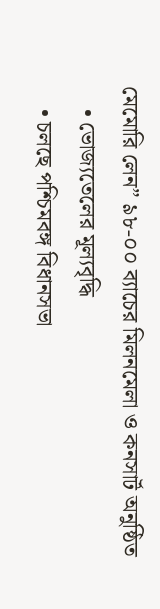মেমোরি লেন” ৯৮-০০ ব্যাচের মিলনমেলা ও কনসার্ট অনুষ্ঠিত
    • ভোজ্যতেলের মূল্যবৃদ্ধি
    • চলছে পশ্চিমবঙ্গ বিধানসভা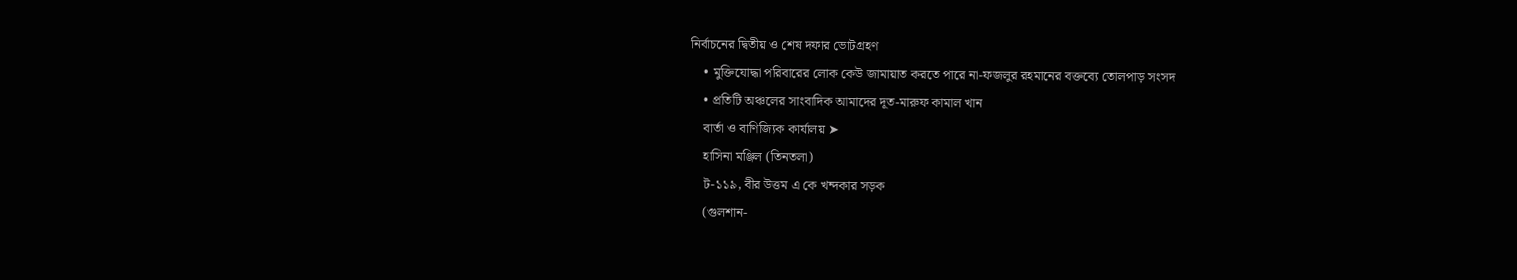নির্বাচনের দ্বিতীয় ও শেষ দফার ভোটগ্রহণ
    • মুক্তিযোদ্ধা পরিবারের লোক কেউ জামায়াত করতে পারে না-ফজলুর রহমানের বক্তব্যে তোলপাড় সংসদ
    • প্রতিটি অঞ্চলের সাংবাদিক আমাদের দূত-মারুফ কামাল খান
    বার্তা ও বাণিজ্যিক কার্যালয় ➤
    হাসিনা মঞ্জিল (তিনতলা)
    ট-১১৯, বীর উত্তম এ কে খন্দকার সড়ক
    (গুলশান-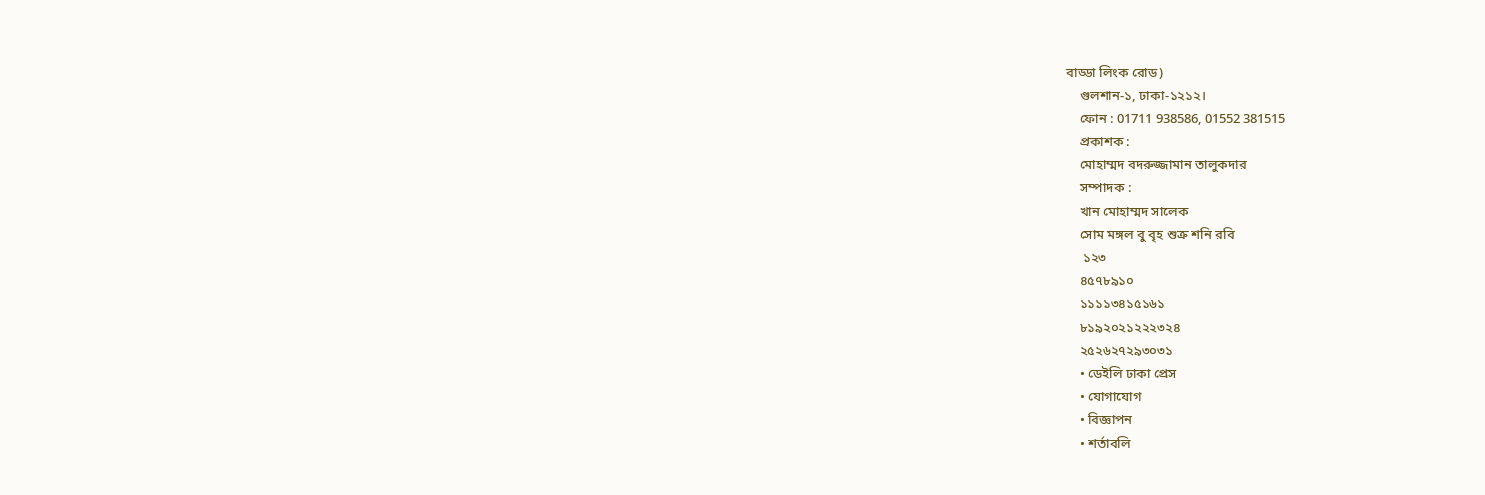বাড্ডা লিংক রোড)
    গুলশান-১, ঢাকা-১২১২।
    ফোন : 01711 938586, 01552 381515
    প্রকাশক :
    মোহাম্মদ বদরুজ্জামান তালুকদার
    সম্পাদক :
    খান মোহাম্মদ সালেক
    সোম মঙ্গল বু বৃহ শুক্র শনি রবি
     ১২৩
    ৪৫৭৮৯১০
    ১১১১৩৪১৫১৬১
    ৮১৯২০২১২২২৩২৪
    ২৫২৬২৭২৯৩০৩১
    • ডেইলি ঢাকা প্রেস
    • যোগাযোগ
    • বিজ্ঞাপন
    • শর্তাবলি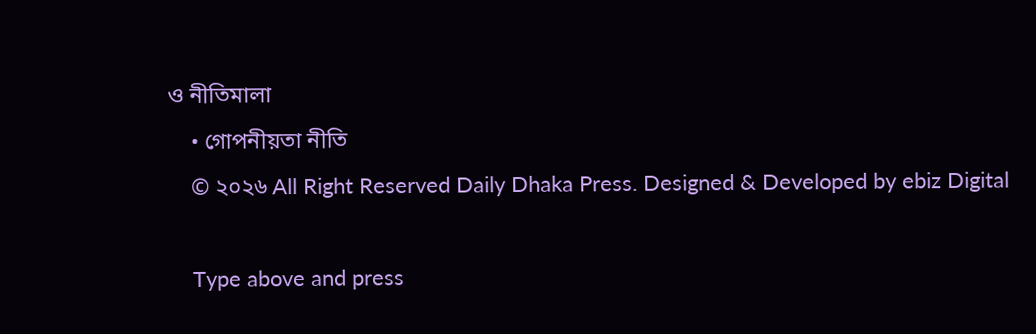ও নীতিমালা
    • গোপনীয়তা নীতি
    © ২০২৬ All Right Reserved Daily Dhaka Press. Designed & Developed by ebiz Digital

    Type above and press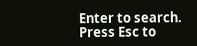Enter to search. Press Esc to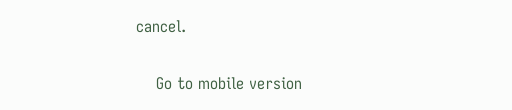cancel.

    Go to mobile version